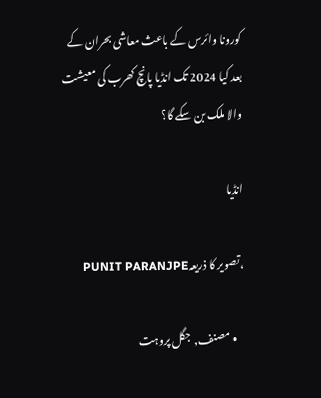کورونا وائرس کے باعث معاشی بحران کے بعد کیا 2024 تک انڈیا پانچ کھرب کی معیشت والا ملک بن سکے گا؟

انڈیا

،تصویر کا ذریعہPUNIT PARANJPE

    • مصنف, جگل پروہت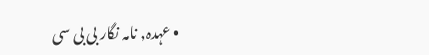• عہدہ, نامہ نگار بی بی سی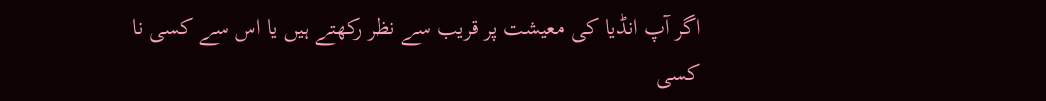اگر آپ انڈیا کی معیشت پر قریب سے نظر رکھتے ہیں یا اس سے کسی نا کسی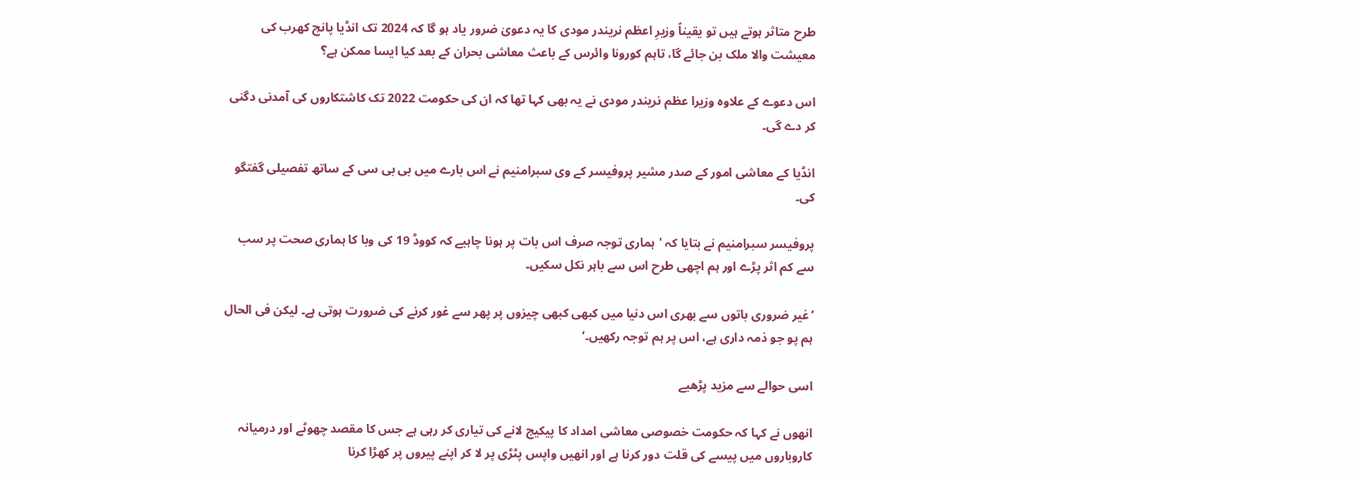طرح متاثر ہوتے ہیں تو یقیناً وزیرِ اعظم نریندر مودی کا یہ دعویٰ ضرور یاد ہو گا کہ 2024 تک انڈیا پانچ کھرب کی معیشت والا ملک بن جائے گا، تاہم کورونا وائرس کے باعث معاشی بحران کے بعد کیا ایسا ممکن ہے؟

اس دعوے کے علاوہ وزیرا عظم نریندر مودی نے یہ بھی کہا تھا کہ ان کی حکومت 2022 تک کاشتکاروں کی آمدنی دگنی کر دے گی۔

انڈیا کے معاشی امور کے صدر مشیر پروفیسر کے وی سبرامنیم نے اس بارے میں بی بی سی کے ساتھ تفصیلی گفتگو کی۔

پروفیسر سبرامنیم نے بتایا کہ 'ہماری توجہ صرف اس بات پر ہونا چاہیے کہ کووڈ 19 کی وبا کا ہماری صحت پر سب سے کم اثر پڑے اور ہم اچھی طرح اس سے باہر نکل سکیں۔

’غیر ضروری باتوں سے بھری اس دنیا میں کبھی کبھی چیزوں پر پھر سے غور کرنے کی ضرورت ہوتی ہے۔ لیکن فی الحال ہم پو جو ذمہ داری ہے، اس پر ہم توجہ رکھیں۔‘

اسی حوالے سے مزید پڑھیے

انھوں نے کہا کہ حکومت خصوصی معاشی امداد کا پیکیج لانے کی تیاری کر رہی ہے جس کا مقصد چھوٹے اور درمیانہ کاروباروں میں پیسے کی قلت دور کرنا ہے اور انھیں واپس پٹڑی پر لا کر اپنے پیروں پر کھڑا کرنا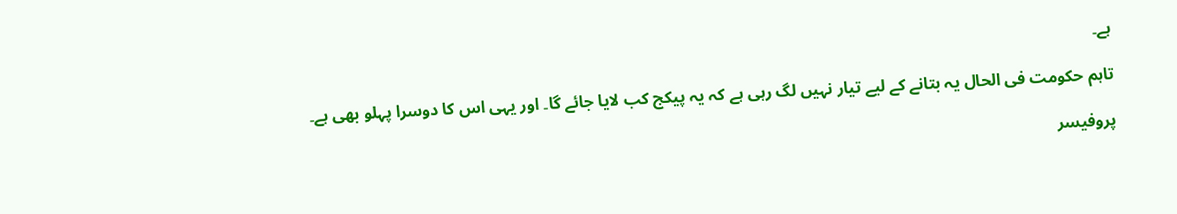ہے۔

تاہم حکومت فی الحال یہ بتانے کے لیے تیار نہیں لگ رہی ہے کہ یہ پیکج کب لایا جائے گا۔ اور یہی اس کا دوسرا پہلو بھی ہے۔

پروفیسر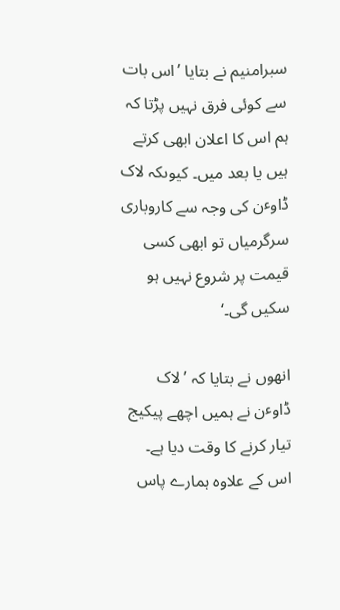سبرامنیم نے بتایا ’اس بات سے کوئی فرق نہیں پڑتا کہ ہم اس کا اعلان ابھی کرتے ہیں یا بعد میں۔ کیوںکہ لاک ڈاوٴن کی وجہ سے کاروباری سرگرمیاں تو ابھی کسی قیمت پر شروع نہیں ہو سکیں گی۔‘

انھوں نے بتایا کہ ’لاک ڈاوٴن نے ہمیں اچھے پیکیج تیار کرنے کا وقت دیا ہے۔ اس کے علاوہ ہمارے پاس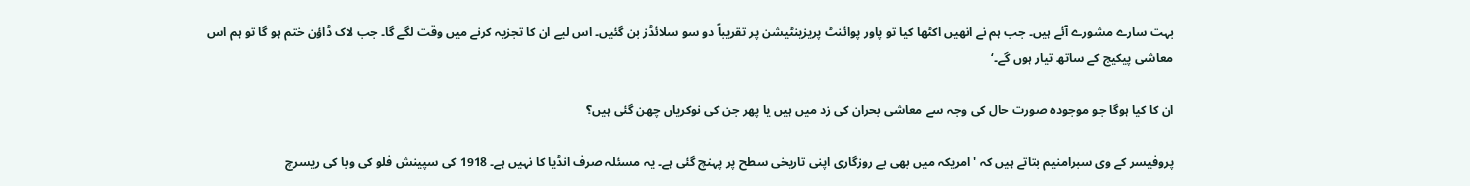بہت سارے مشورے آئے ہیں۔ جب ہم نے انھیں اکٹھا کیا تو پاور پوائنٹ پریزینٹیشن پر تقریباً دو سو سلائڈز بن گئیں۔ اس لیے ان کا تجزیہ کرنے میں وقت لگے گا۔ جب لاک ڈاؤن ختم ہو گا تو ہم اس معاشی پیکیج کے ساتھ تیار ہوں گے۔‘

ان کا کیا ہوگا جو موجودہ صورت حال کی وجہ سے معاشی بحران کی زد میں ہیں یا پھر جن کی نوکریاں چھن گئی ہیں؟

پروفیسر کے وی سبرامنیم بتاتے ہیں کہ 'امریکہ میں بھی بے روزگاری اپنی تاریخی سطح پر پہنچ گئی ہے۔ یہ مسئلہ صرف انڈیا کا نہیں ہے۔ 1918 کی سپینش فلو کی وبا کی ریسرچ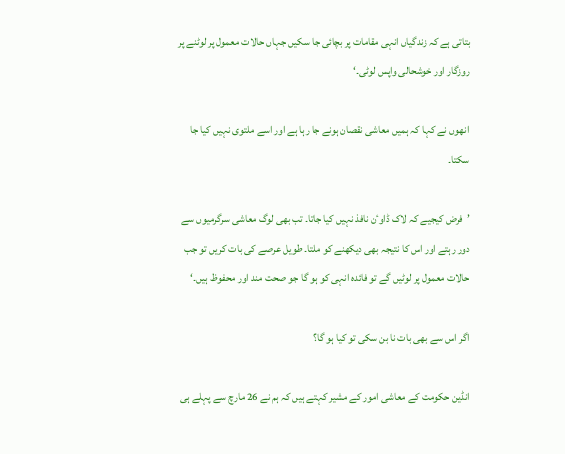بتاتی ہے کہ زندگیاں انہی مقامات پر بچائی جا سکیں جہاں حالات معمول پر لوٹنے پر روزگار اور خوشحالی واپس لوٹی۔‘

انھوں نے کہا کہ ہمیں معاشی نقصان ہونے جا رہا ہے اور اسے ملتوی نہیں کیا جا سکتا۔

’فرض کیجیے کہ لاک ڈاوٴن نافذ نہیں کیا جاتا۔ تب بھی لوگ معاشی سرگرمیوں سے دور رہتے اور اس کا نتیجہ بھی دیکھنے کو ملتا۔ طویل عرصے کی بات کریں تو جب حالات معمول پر لوٹیں گے تو فائدہ انہی کو ہو گا جو صحت مند اور محفوظ ہیں۔‘

اگر اس سے بھی بات نا بن سکی تو کیا ہو گا؟

انڈین حکومت کے معاشی امور کے مشیر کہتے ہیں کہ ہم نے 26 مارچ سے پہلے ہی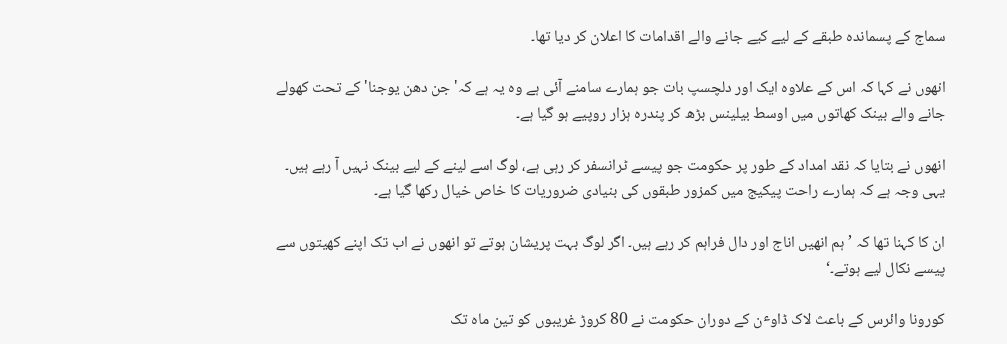سماج کے پسماندہ طبقے کے لیے کیے جانے والے اقدامات کا اعلان کر دیا تھا۔

انھوں نے کہا کہ اس کے علاوہ ایک اور دلچسپ بات جو ہمارے سامنے آئی ہے وہ یہ ہے کہ'جن دھن یوجنا' کے تحت کھولے جانے والے بینک کھاتوں میں اوسط بیلینس بڑھ کر پندرہ ہزار روپیے ہو گیا ہے۔

انھوں نے بتایا کہ نقد امداد کے طور پر حکومت جو پیسے ٹرانسفر کر رہی ہے، لوگ اسے لینے کے لیے بینک نہیں آ رہے ہیں۔ یہی وجہ ہے کہ ہمارے راحت پیکیج میں کمزور طبقوں کی بنیادی ضروریات کا خاص خیال رکھا گیا ہے۔

ان کا کہنا تھا کہ ’ہم انھیں اناج اور دال فراہم کر رہے ہیں۔ اگر لوگ بہت پریشان ہوتے تو انھوں نے اب تک اپنے کھیتوں سے پیسے نکال لیے ہوتے۔‘

کورونا وائرس کے باعث لاک ڈاوٴن کے دوران حکومت نے 80 کروڑ غریبوں کو تین ماہ تک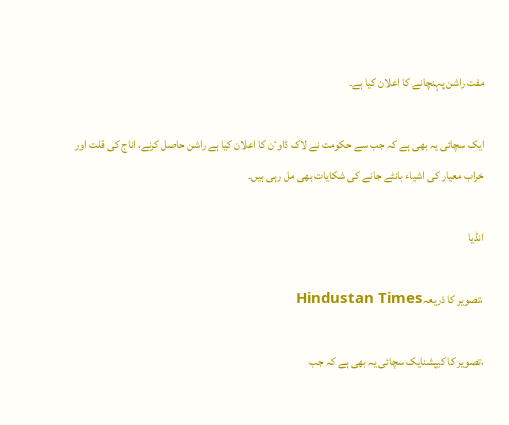مفت راشن پہنچانے کا اعلان کیا ہے۔

ایک سچائی یہ بھی ہے کہ جب سے حکومت نے لاک ڈاوٴن کا اعلان کیا ہے راشن حاصل کرنے، اناج کی قلت اور خراب معیار کی اشیاء بانٹے جانے کی شکایات بھی مل رہی ہیں۔

انڈیا

،تصویر کا ذریعہHindustan Times

،تصویر کا کیپشنایک سچائی یہ بھی ہے کہ جب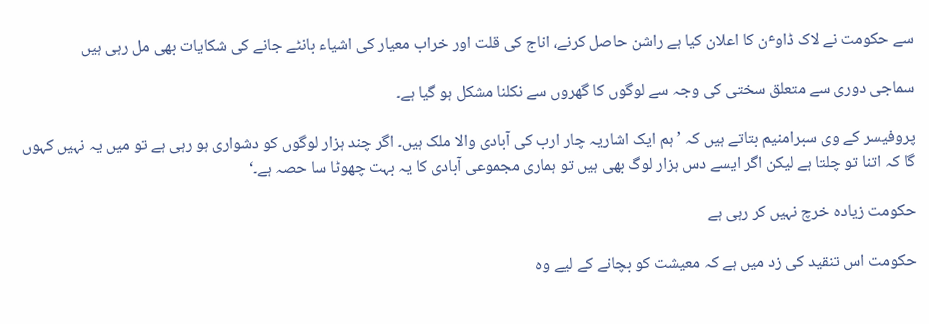سے حکومت نے لاک ڈاوٴن کا اعلان کیا ہے راشن حاصل کرنے، اناج کی قلت اور خراب معیار کی اشیاء بانٹے جانے کی شکایات بھی مل رہی ہیں

سماجی دوری سے متعلق سختی کی وجہ سے لوگوں کا گھروں سے نکلنا مشکل ہو گیا ہے۔

پروفیسر کے وی سبرامنیم بتاتے ہیں کہ ’ہم ایک اشاریہ چار ارب کی آبادی والا ملک ہیں۔ اگر چند ہزار لوگوں کو دشواری ہو رہی ہے تو میں یہ نہیں کہوں گا کہ اتنا تو چلتا ہے لیکن اگر ایسے دس ہزار لوگ بھی ہیں تو ہماری مجموعی آبادی کا یہ بہت چھوٹا سا حصہ ہے۔‘

حکومت زیادہ خرچ نہیں کر رہی ہے

حکومت اس تنقید کی زد میں ہے کہ معیشت کو بچانے کے لیے وہ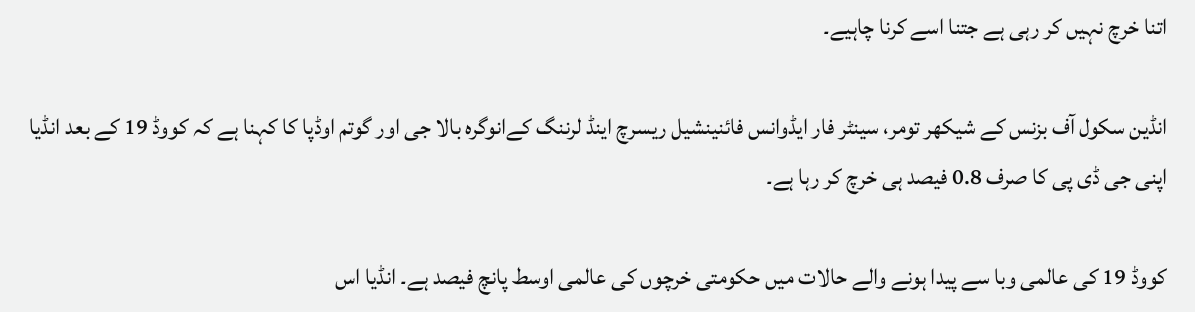اتنا خرچ نہیں کر رہی ہے جتنا اسے کرنا چاہیے۔

انڈین سکول آف بزنس کے شیکھر تومر، سینٹر فار ایڈوانس فائنینشیل ریسرچ اینڈ لرننگ کےانوگرہ بالا جی اور گوتم اوڈپا کا کہنا ہے کہ کووڈ 19 کے بعد انڈیا اپنی جی ڈی پی کا صرف 0.8 فیصد ہی خرچ کر رہا ہے۔

کووڈ 19 کی عالمی وبا سے پیدا ہونے والے حالات میں حکومتی خرچوں کی عالمی اوسط پانچ فیصد ہے۔ انڈیا اس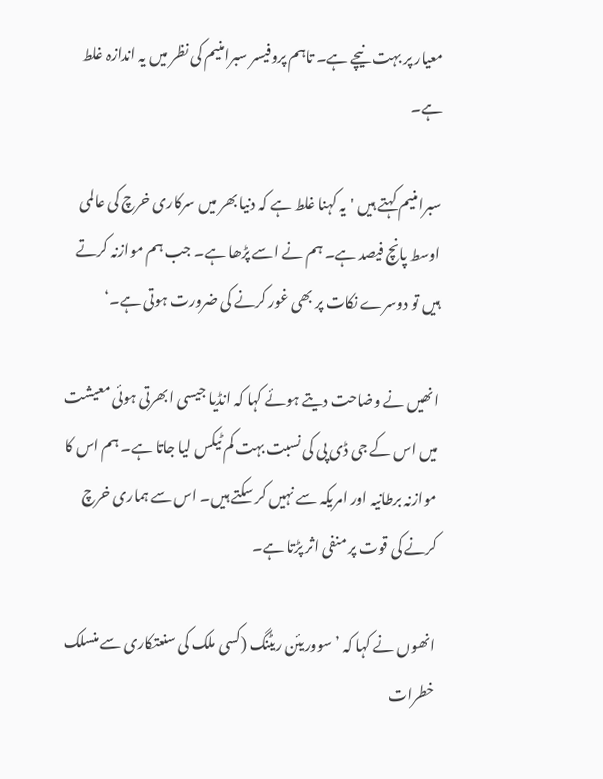معیار پر بہت نیچے ہے۔ تاہم پروفیسر سبرامنیم کی نظر میں یہ اندازہ غلط ہے۔

سبرامنیم کہتے ہیں 'یہ کہنا غلط ہے کہ دنیا بھر میں سرکاری خرچ کی عالمی اوسط پانچ فیصد ہے۔ ہم نے اسے پڑھا ہے۔ جب ہم موازنہ کرتے ہیں تو دوسرے نکات پر بھی غور کرنے کی ضرورت ہوتی ہے۔‘

انھیں نے وضاحت دیتے ہوئے کہا کہ انڈیا جیسی ابھرتی ہوئی معیشت میں اس کے جی ڈی پی کی نسبت بہت کم ٹیکس لیا جاتا ہے۔ ہم اس کا موازنہ برطانیہ اور امریکہ سے نہیں کر سکتے ہیں۔ اس سے ہماری خرچ کرنے کی قوت پر منفی اثر پڑتا ہے۔

انھوں نے کہا کہ ’سووریئن ریٹنگ (کسی ملک کی سنعتکاری سے منسلک خطرات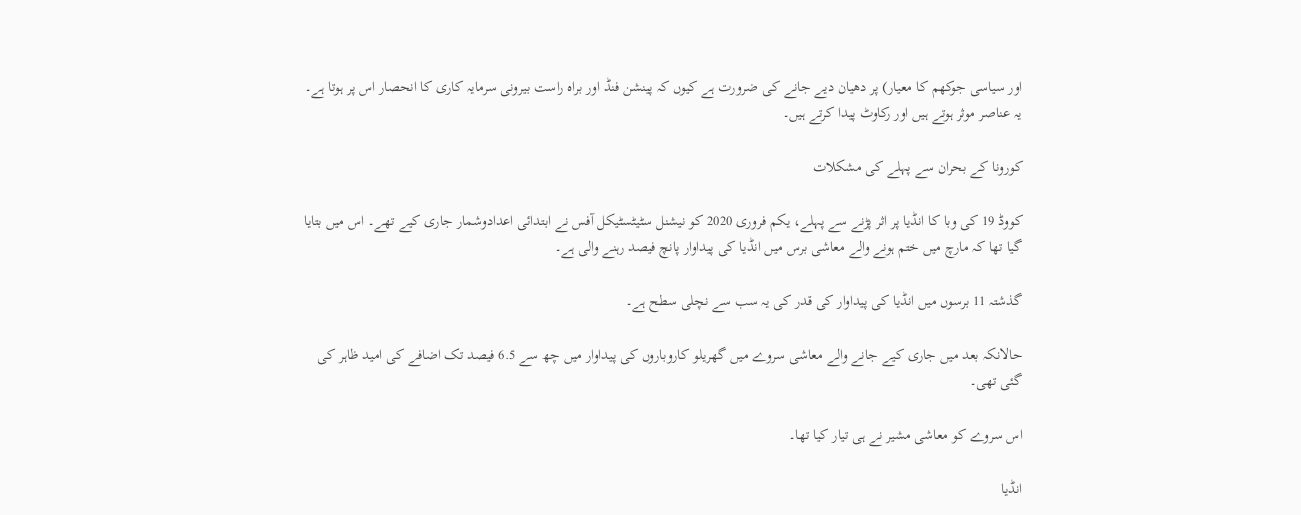اور سیاسی جوکھم کا معیار) پر دھیان دیے جانے کی ضرورت ہے کیوں کہ پینشن فنڈ اور براہ راست بیرونی سرمایہ کاری کا انحصار اس پر ہوتا ہے۔ یہ عناصر موثر ہوتے ہیں اور رکاوٹ پیدا کرتے ہیں۔

کورونا کے بحران سے پہلے کی مشکلات

کووڈ 19 کی وبا کا انڈیا پر اثر پڑنے سے پہلے، یکم فروری 2020 کو نیشنل سٹیٹسٹیکل آفس نے ابتدائی اعدادوشمار جاری کیے تھے۔ اس میں بتایا گیا تھا کہ مارچ میں ختم ہونے والے معاشی برس میں انڈیا کی پیداوار پانچ فیصد رہنے والی ہے۔

گذشتہ 11 برسوں میں انڈیا کی پیداوار کی قدر کی یہ سب سے نچلی سطح ہے۔

حالانکہ بعد میں جاری کیے جانے والے معاشی سروے میں گھریلو کاروباروں کی پیداوار میں چھ سے 6.5 فیصد تک اضافے کی امید ظاہر کی گئی تھی۔

اس سروے کو معاشی مشیر نے ہی تیار کیا تھا۔

انڈیا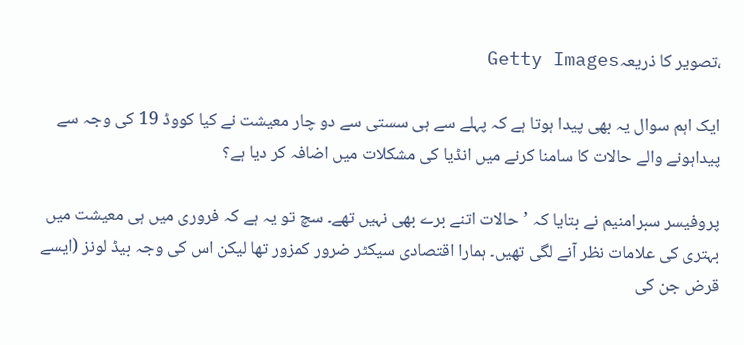،تصویر کا ذریعہGetty Images

ایک اہم سوال یہ بھی پیدا ہوتا ہے کہ پہلے سے ہی سستی سے دو چار معیشت نے کیا کووڈ 19 کی وجہ سے پیداہونے والے حالات کا سامنا کرنے میں انڈیا کی مشکلات میں اضافہ کر دیا ہے؟

پروفیسر سبرامنیم نے بتایا کہ ’حالات اتنے برے بھی نہیں تھے۔ سچ تو یہ ہے کہ فروری میں ہی معیشت میں بہتری کی علامات نظر آنے لگی تھیں۔ ہمارا اقتصادی سیکٹر ضرور کمزور تھا لیکن اس کی وجہ بیڈ لونز (ایسے قرض جن کی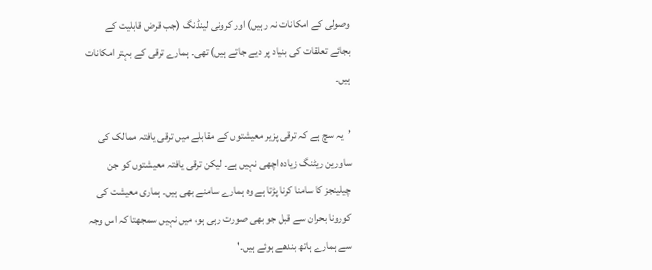وصولی کے امکانات نہ رہیں) اور کرونی لینڈنگ (جب قرض قابلیت کے بجائے تعلقات کی بنیاد پر دیے جاتے ہیں) تھی۔ ہمارے ترقی کے بہتر امکانات ہیں۔

’یہ سچ ہے کہ ترقی پزیر معیشتوں کے مقابلے میں ترقی یافتہ ممالک کی ساورین ریٹنگ زیادہ اچھی نہیں ہے۔ لیکن ترقی یافتہ معیشتوں کو جن چیلینجز کا سامنا کرنا پڑتا ہے وہ ہمارے سامنے بھی ہیں۔ ہماری معیشت کی کورونا بحران سے قبل جو بھی صورت رہی ہو، میں نہیں سمجھتا کہ اس وجہ سے ہمارے ہاتھ بندھے ہوئے ہیں۔'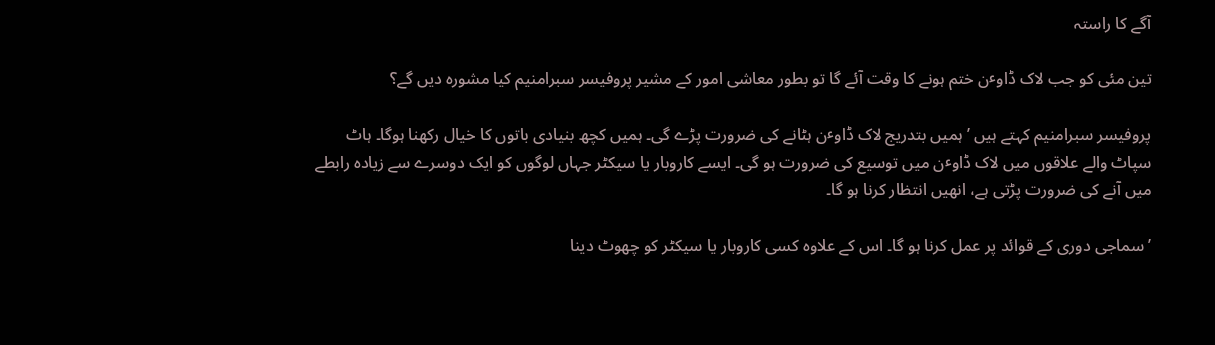آگے کا راستہ

تین مئی کو جب لاک ڈاوٴن ختم ہونے کا وقت آئے گا تو بطور معاشی امور کے مشیر پروفیسر سبرامنیم کیا مشورہ دیں گے؟

پروفیسر سبرامنیم کہتے ہیں ’ہمیں بتدریج لاک ڈاوٴن ہٹانے کی ضرورت پڑے گی۔ ہمیں کچھ بنیادی باتوں کا خیال رکھنا ہوگا۔ ہاٹ سپاٹ والے علاقوں میں لاک ڈاوٴن میں توسیع کی ضرورت ہو گی۔ ایسے کاروبار یا سیکٹر جہاں لوگوں کو ایک دوسرے سے زیادہ رابطے میں آنے کی ضرورت پڑتی ہے، انھیں انتظار کرنا ہو گا۔

’سماجی دوری کے قوائد پر عمل کرنا ہو گا۔ اس کے علاوہ کسی کاروبار یا سیکٹر کو چھوٹ دینا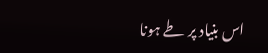اس بنیاد پر طے ہونا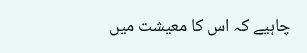چاہیے کہ اس کا معیشت میں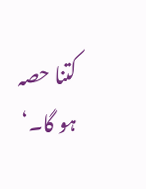کتنا حصہ ہو گا۔‘